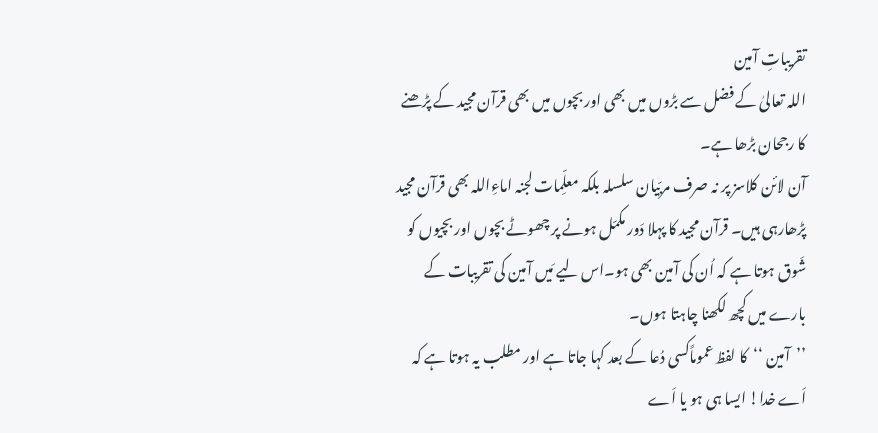تقریباتِ آمین
اللہ تعالیٰ کے فضل سے بڑوں میں بھی اور بچوں میں بھی قرآن مجید کے پڑھنے کا رجحان بڑھا ہے۔
آن لائن کلاسز پر نہ صرف مربّیان سلسلہ بلکہ معلِّمات لجنہ اماءِاللہ بھی قرآن مجید پڑھارہی ہیں۔ قرآن مجید کا پہلا دَور مکمّل ہونے پر چھوٹے بچوں اور بچیوں کو شَوق ہوتا ہے کہ اُن کی آمین بھی ہو۔اس لیے مَیں آمین کی تقریبات کے بارے میں کچھ لکھنا چاہتا ہوں۔
’’آمین ‘‘کا لفظ عموماًکسی دُعا کے بعد کہا جاتا ہے اور مطلب یہ ہوتا ہے کہ اَے خدا! ایسا ہی ہو یا اَے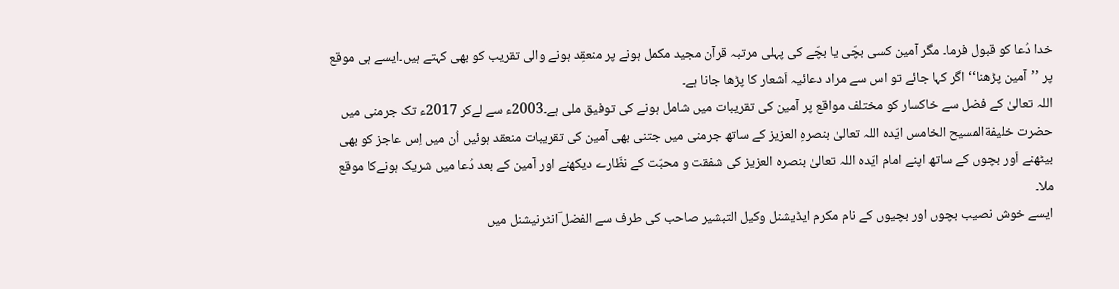خدا دُعا کو قبول فرما۔ مگر آمین کسی بچّی یا بچّے کی پہلی مرتبہ قرآن مجید مکمل ہونے پر منعقِد ہونے والی تقریب کو بھی کہتے ہیں۔ایسے ہی موقع پر ’’آمین پڑھنا‘‘اگر کہا جائے تو اس سے مراد دعائیہ اَشعار کا پڑھا جانا ہے۔
اللہ تعالیٰ کے فضل سے خاکسار کو مختلف مواقع پر آمین کی تقریبات میں شامل ہونے کی توفیق ملی ہے۔2003ء سے لےکر 2017ء تک جرمنی میں حضرت خلیفةالمسیح الخامس ایّدہ اللہ تعالیٰ بنصرہِ العزیز کے ساتھ جرمنی میں جتنی بھی آمین کی تقریبات منعقد ہوئیں اُن میں اِس عاجز کو بھی بیٹھنے اَور بچوں کے ساتھ اپنے امام ایّدہ اللہ تعالیٰ بنصرہ العزیز کی شفقت و محبّت کے نظّارے دیکھنے اور آمین کے بعد دُعا میں شریک ہونےکا موقع ملا۔
ایسے خوش نصیب بچوں اور بچیوں کے نام مکرم ایڈیشنل وکیل التبشیر صاحب کی طرف سے الفضل ؔانٹرنیشنل میں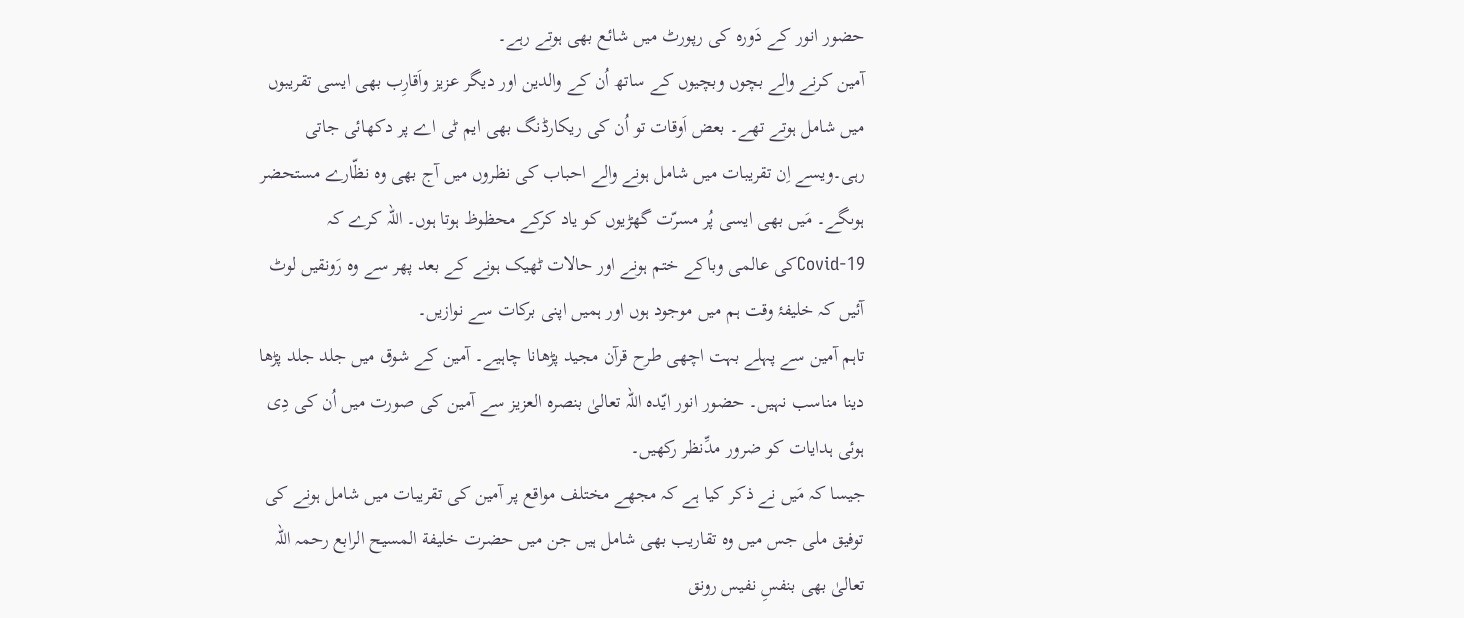حضور انور کے دَورہ کی رپورٹ میں شائع بھی ہوتے رہے۔
آمین کرنے والے بچوں وبچیوں کے ساتھ اُن کے والدین اور دیگر عزیز واَقارِب بھی ایسی تقریبوں میں شامل ہوتے تھے۔ بعض اَوقات تو اُن کی ریکارڈنگ بھی ایم ٹی اے پر دکھائی جاتی رہی۔ویسے اِن تقریبات میں شامل ہونے والے احباب کی نظروں میں آج بھی وہ نظّارے مستحضر ہوںگے۔ مَیں بھی ایسی پُر مسرّت گھڑیوں کو یاد کرکے محظوظ ہوتا ہوں۔ اللہ کرے کہ Covid-19کی عالمی وباکے ختم ہونے اور حالات ٹھیک ہونے کے بعد پھر سے وہ رَونقیں لوٹ آئیں کہ خلیفۂ وقت ہم میں موجود ہوں اور ہمیں اپنی برکات سے نوازیں۔
تاہم آمین سے پہلے بہت اچھی طرح قرآن مجید پڑھانا چاہیے۔ آمین کے شوق میں جلد جلد پڑھا دینا مناسب نہیں۔ حضور انور ایّدہ اللہ تعالیٰ بنصرہ العزیز سے آمین کی صورت میں اُن کی دِی ہوئی ہدایات کو ضرور مدِّنظر رکھیں۔
جیسا کہ مَیں نے ذکر کیا ہے کہ مجھے مختلف مواقع پر آمین کی تقریبات میں شامل ہونے کی توفیق ملی جس میں وہ تقاریب بھی شامل ہیں جن میں حضرت خلیفة المسیح الرابع رحمہ اللہ تعالیٰ بھی بنفسِ نفیس رونق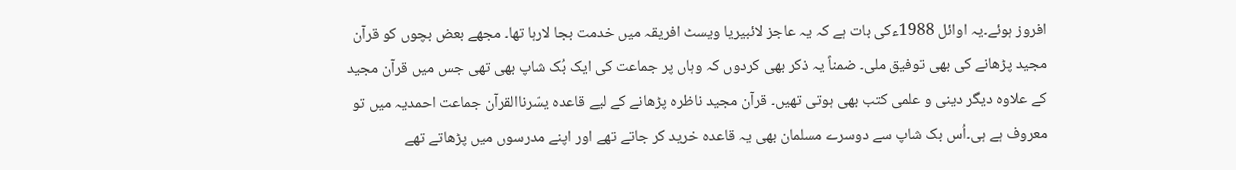افروز ہوئے۔یہ اوائل 1988ءکی بات ہے کہ یہ عاجز لائبیریا ویسٹ افریقہ میں خدمت بجا لارہا تھا۔ مجھے بعض بچوں کو قرآن مجید پڑھانے کی بھی توفیق ملی۔ ضمناً یہ ذکر بھی کردوں کہ وہاں پر جماعت کی ایک بُک شاپ بھی تھی جس میں قرآن مجید کے علاوہ دیگر دینی و علمی کتب بھی ہوتی تھیں۔ قرآن مجید ناظرہ پڑھانے کے لیے قاعدہ یسّرناالقرآن جماعت احمدیہ میں تو معروف ہے ہی۔اُس بک شاپ سے دوسرے مسلمان بھی یہ قاعدہ خرید کر جاتے تھے اور اپنے مدرسوں میں پڑھاتے تھے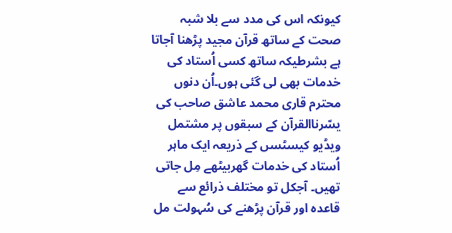کیونکہ اس کی مدد سے بلا شبہ صحت کے ساتھ قرآن مجید پڑھنا آجاتا ہے بشرطیکہ ساتھ کسی اُستاد کی خدمات بھی لی گئی ہوں۔اُن دنوں محترم قاری محمد عاشق صاحب کی یسّرناالقرآن کے سبقوں پر مشتمل ویڈیو کیسٹسں کے ذریعہ ایک ماہر اُستاد کی خدمات گھربیٹھے مِل جاتی تھیں۔ آجکل تو مختلف ذرائع سے قاعدہ اور قرآن پڑھنے کی سُہولت مل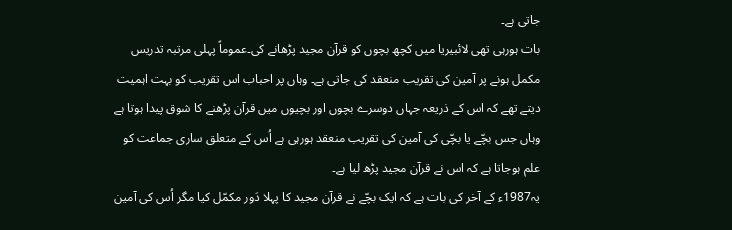جاتی ہے۔
بات ہورہی تھی لائبیریا میں کچھ بچوں کو قرآن مجید پڑھانے کی۔عموماً پہلی مرتبہ تدریس مکمل ہونے پر آمین کی تقریب منعقد کی جاتی ہے۔ وہاں پر احباب اس تقریب کو بہت اہمیت دیتے تھے کہ اس کے ذریعہ جہاں دوسرے بچوں اور بچیوں میں قرآن پڑھنے کا شوق پیدا ہوتا ہے وہاں جس بچّے یا بچّی کی آمین کی تقریب منعقد ہورہی ہے اُس کے متعلق ساری جماعت کو علم ہوجاتا ہے کہ اس نے قرآن مجید پڑھ لیا ہے۔
یہ1987ء کے آخر کی بات ہے کہ ایک بچّے نے قرآن مجید کا پہلا دَور مکمّل کیا مگر اُس کی آمین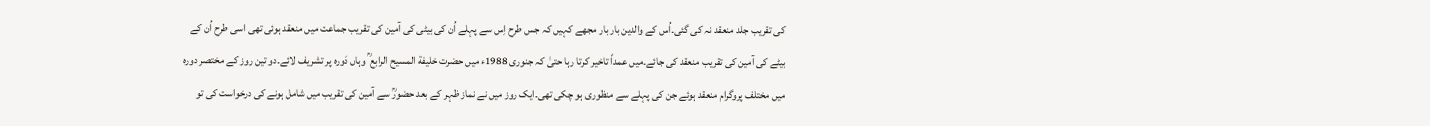کی تقریب جلد منعقد نہ کی گئی۔اُس کے والدین بار بار مجھے کہیں کہ جس طرح اِس سے پہلے اُن کی بیٹی کی آمین کی تقریب جماعت میں منعقد ہوئی تھی اسی طرح اُن کے بیٹے کی آمین کی تقریب منعقد کی جائے۔میں عمداً تاخیر کرتا رہا حتیٰ کہ جنوری 1988ء میں حضرت خلیفة المسیح الرابع ؒ وہاں دَورہ پر تشریف لائے۔دو تین روز کے مختصر دورہ میں مختلف پروگرام منعقد ہوئے جن کی پہلے سے منظوری ہو چکی تھی۔ایک روز میں نے نماز ظہر کے بعد حضورؒ سے آمین کی تقریب میں شامل ہونے کی درخواست کی تو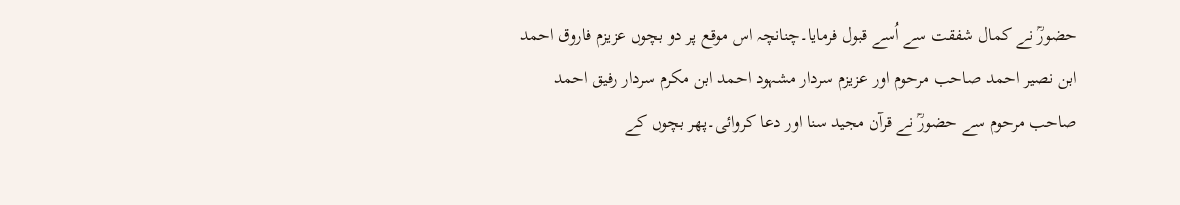حضورؒ نے کمال شفقت سے اُسے قبول فرمایا۔چنانچہ اس موقع پر دو بچوں عزیزم فاروق احمد ابن نصیر احمد صاحب مرحوم اور عزیزم سردار مشہود احمد ابن مکرم سردار رفیق احمد صاحب مرحوم سے حضورؒ نے قرآن مجید سنا اور دعا کروائی۔پھر بچوں کے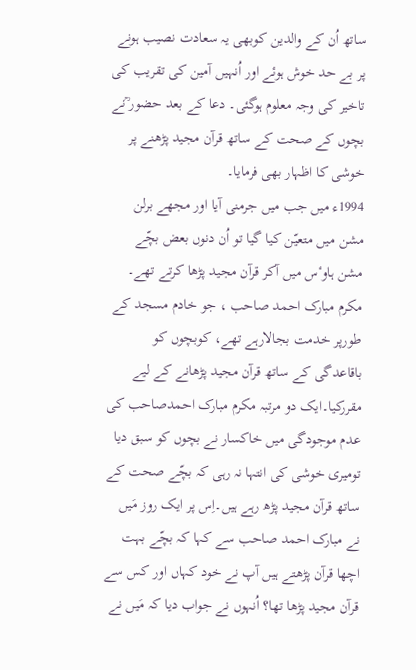ساتھ اُن کے والدین کوبھی یہ سعادت نصیب ہونے پر بے حد خوش ہوئے اور اُنہیں آمین کی تقریب کی تاخیر کی وجہ معلوم ہوگئی۔ دعا کے بعد حضور ؒنے بچوں کے صحت کے ساتھ قرآن مجید پڑھنے پر خوشی کا اظہار بھی فرمایا۔
1994ء میں جب میں جرمنی آیا اور مجھے برلن مشن میں متعیّن کیا گیا تو اُن دنوں بعض بچّے مشن ہاوٴس میں آکر قرآن مجید پڑھا کرتے تھے۔ مکرم مبارک احمد صاحب ، جو خادم مسجد کے طورپر خدمت بجالارہے تھے، کوبچوں کو باقاعدگی کے ساتھ قرآن مجید پڑھانے کے لیے مقررکیا۔ایک دو مرتبہ مکرم مبارک احمدصاحب کی عدم موجودگی میں خاکسار نے بچوں کو سبق دیا تومیری خوشی کی انتہا نہ رہی کہ بچّے صحت کے ساتھ قرآن مجید پڑھ رہے ہیں۔اِس پر ایک روز مَیں نے مبارک احمد صاحب سے کہا کہ بچّے بہت اچھا قرآن پڑھتے ہیں آپ نے خود کہاں اور کس سے قرآن مجید پڑھا تھا؟ اُنہوں نے جواب دیا کہ مَیں نے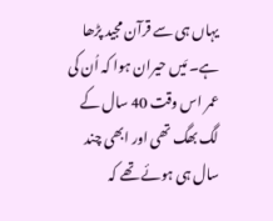یہاں ہی سے قرآن مجید پڑھا ہے۔ مَیں حیران ہوا کہ اُن کی عمر اس وقت 40 سال کے لگ بھگ تھی اور ابھی چند سال ہی ہوئے تھے کہ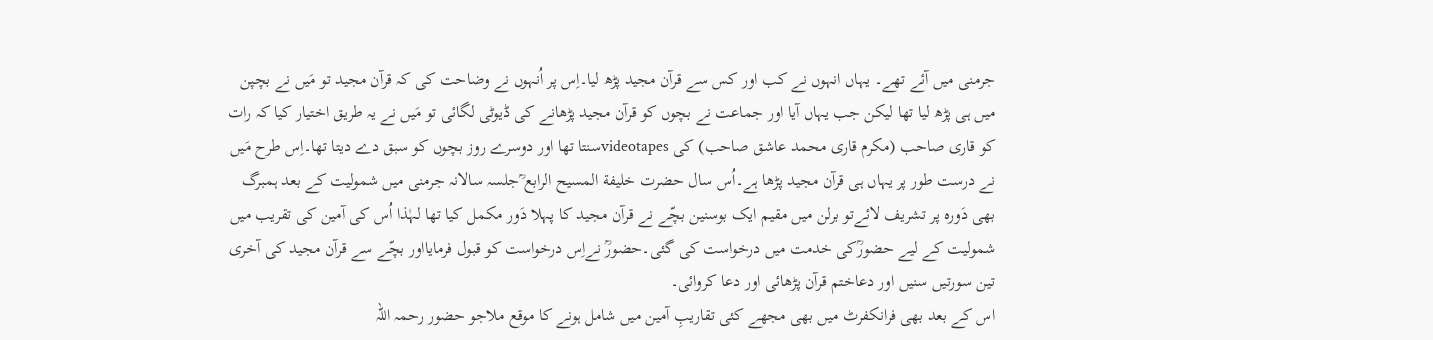جرمنی میں آئے تھے۔ یہاں انہوں نے کب اور کس سے قرآن مجید پڑھ لیا۔اِس پر اُنہوں نے وضاحت کی کہ قرآن مجید تو مَیں نے بچپن میں ہی پڑھ لیا تھا لیکن جب یہاں آیا اور جماعت نے بچوں کو قرآن مجید پڑھانے کی ڈیوٹی لگائی تو مَیں نے یہ طریق اختیار کیا کہ رات کو قاری صاحب (مکرم قاری محمد عاشق صاحب) کی videotapesسنتا تھا اور دوسرے روز بچوں کو سبق دے دیتا تھا۔اِس طرح مَیں نے درست طور پر یہاں ہی قرآن مجید پڑھا ہے۔اُس سال حضرت خلیفة المسیح الرابع ؒجلسہ سالانہ جرمنی میں شمولیت کے بعد ہمبرگ بھی دَورہ پر تشریف لائےتو برلن میں مقیم ایک بوسنین بچّے نے قرآن مجید کا پہلا دَور مکمل کیا تھا لہٰذا اُس کی آمین کی تقریب میں شمولیت کے لیے حضورؒکی خدمت میں درخواست کی گئی۔حضورؒ نےاِس درخواست کو قبول فرمایااور بچّے سے قرآن مجید کی آخری تین سورتیں سنیں اور دعاختم قرآن پڑھائی اور دعا کروائی۔
اس کے بعد بھی فرانکفرٹ میں بھی مجھے کئی تقاریبِ آمین میں شامل ہونے کا موقع ملاجو حضور رحمہ اللہ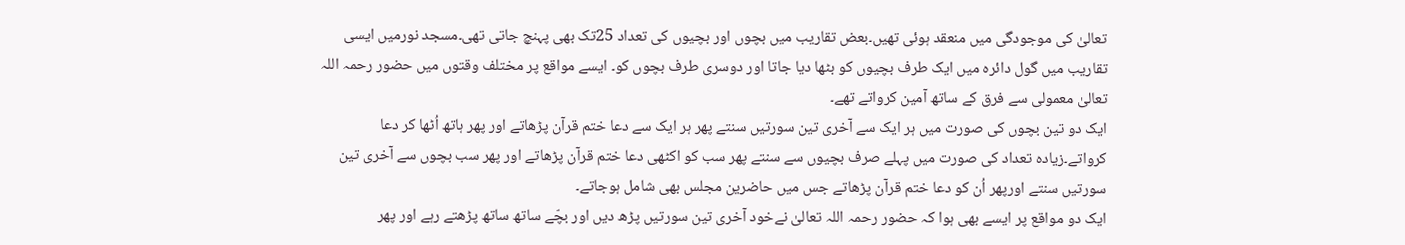تعالیٰ کی موجودگی میں منعقد ہوئی تھیں۔بعض تقاریب میں بچوں اور بچیوں کی تعداد 25تک بھی پہنچ جاتی تھی۔مسجد نورمیں ایسی تقاریب میں گول دائرہ میں ایک طرف بچیوں کو بٹھا دیا جاتا اور دوسری طرف بچوں کو۔ ایسے مواقع پر مختلف وقتوں میں حضور رحمہ اللہ تعالیٰ معمولی سے فرق کے ساتھ آمین کرواتے تھے۔
ایک دو تین بچوں کی صورت میں ہر ایک سے آخری تین سورتیں سنتے پھر ہر ایک سے دعا ختم قرآن پڑھاتے اور پھر ہاتھ اُٹھا کر دعا کرواتے۔زیادہ تعداد کی صورت میں پہلے صرف بچیوں سے سنتے پھر سب کو اکٹھی دعا ختم قرآن پڑھاتے اور پھر سب بچوں سے آخری تین سورتیں سنتے اورپھر اُن کو دعا ختم قرآن پڑھاتے جس میں حاضرین مجلس بھی شامل ہوجاتے۔
ایک دو مواقع پر ایسے بھی ہوا کہ حضور رحمہ اللہ تعالیٰ نےخود آخری تین سورتیں پڑھ دیں اور بچّے ساتھ ساتھ پڑھتے رہے اور پھر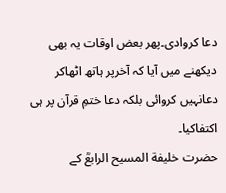دعا کروادی۔پھر بعض اوقات یہ بھی دیکھنے میں آیا کہ آخرپر ہاتھ اٹھاکر دعانہیں کروائی بلکہ دعا ختمِ قرآن پر ہی اکتفاکیا۔
حضرت خلیفة المسیح الرابعؒ کے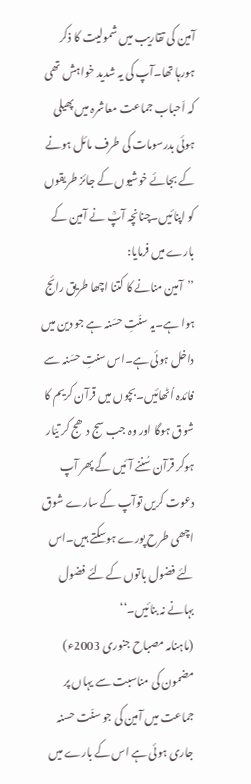آمین کی تقاریب میں شمولیت کا ذکر ہورہا تھا۔آپ کی یہ شدید خواہش تھی کہ اَحباب جماعت معاشرہ میں پھیلی ہوئی بدرسومات کی طرف مائل ہونے کے بجائے خوشیوں کے جائز طریقوں کو اپنائیں۔چنانچہ آپؒ نے آمین کے بارے میں فرمایا:
’’آمین منانے کا کتنا اچھا طریق رائج ہوا ہے۔یہ سنّتِ حسَنہ ہے جو دین میں داخل ہوئی ہے۔اس سنتِ حسَنہ سے فائدہ اُٹھائیں۔بچوں میں قرآن کریم کا شوق ہوگا اور وہ جب سج دھج کر تیّار ہوکر قرآن سُننے آئیں گے پھر آپ دعوت کریں توآپ کے سارے شوق اچھی طرح پورے ہوسکتے ہیں۔اس لئے فضول باتوں کے لئے فضول بہانے نہ بنائیں۔‘‘
(ماہنامہ مصباح جنوری 2003ء)
مضمون کی مناسبت سے یہاں پر جماعت میں آمین کی جو سنّت حسنہ جاری ہوئی ہے اس کے بارے میں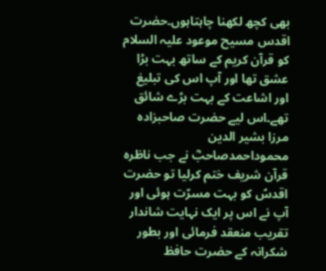بھی کچھ لکھنا چاہتاہوں۔حضرت اقدس مسیح موعود علیہ السلام کو قرآن کریم کے ساتھ بہت بڑا عشق تھا اور آپ اس کی تبلیغ اور اشاعت کے بہت بڑے شائق تھے۔اس لیے حضرت صاحبزادہ مرزا بشیر الدین محموداحمدصاحبؓ نے جب ناظرہ قرآن شریف ختم کرلیا تو حضرت اقدسؑ کو بہت مسرّت ہوئی اور آپ نے اس پر ایک نہایت شاندار تقریب منعقد فرمائی اور بطور شکرانہ کے حضرت حافظ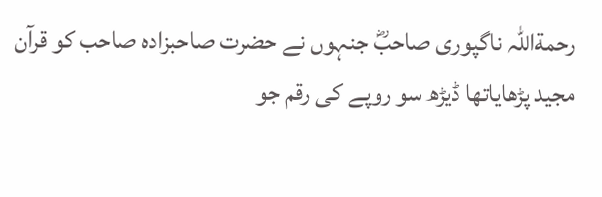رحمةاللہ ناگپوری صاحبؓ جنہوں نے حضرت صاحبزادہ صاحب کو قرآن مجید پڑھایاتھا ڈیڑھ سو روپے کی رقم جو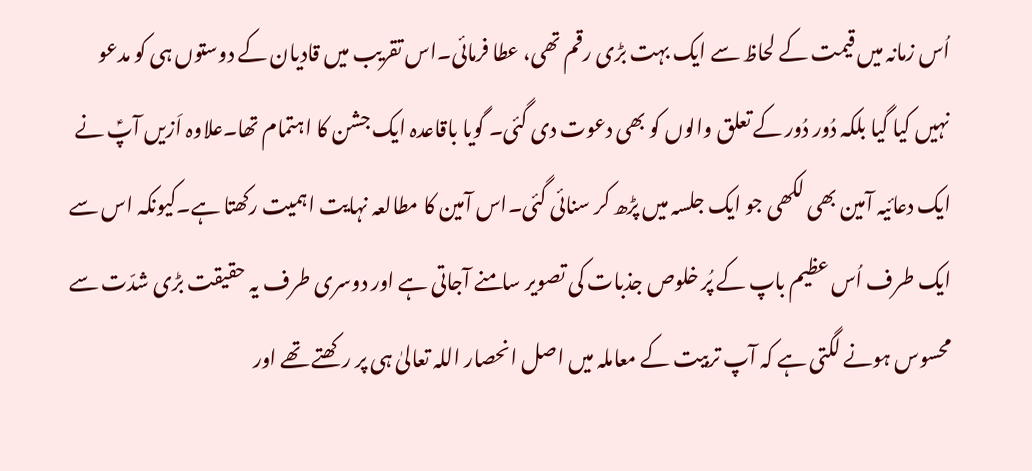اُس زمانہ میں قیمت کے لحاظ سے ایک بہت بڑی رقم تھی، عطا فرمائی۔اس تقریب میں قادیان کے دوستوں ہی کو مدعو نہیں کیا گیا بلکہ دُور دُور کے تعلق والوں کو بھی دعوت دی گئی۔ گویا باقاعدہ ایک جشن کا اہتمام تھا۔علاوہ اَزیں آپؑ نے ایک دعائیہ آمین بھی لکھی جو ایک جلسہ میں پڑھ کر سنائی گئی۔اس آمین کا مطالعہ نہایت اہمیت رکھتا ہے۔کیونکہ اس سے ایک طرف اُس عظیم باپ کے پُر خلوص جذبات کی تصویر سامنے آجاتی ہے اور دوسری طرف یہ حقیقت بڑی شدّت سے محسوس ہونے لگتی ہے کہ آپ تربیت کے معاملہ میں اصل انحصار اللہ تعالیٰ ہی پر رکھتے تھے اور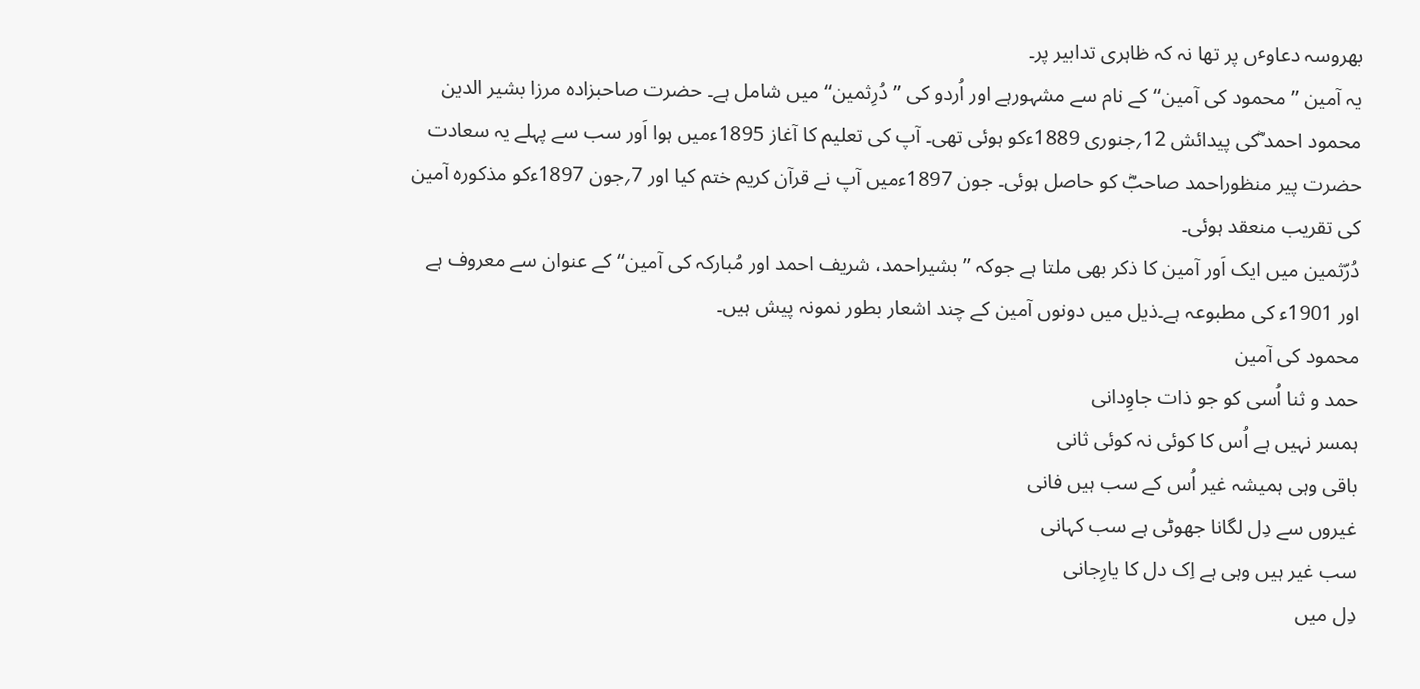بھروسہ دعاوٴں پر تھا نہ کہ ظاہری تدابیر پر۔
یہ آمین ’’محمود کی آمین‘‘کے نام سے مشہورہے اور اُردو کی ’’دُرِثمین‘‘میں شامل ہے۔ حضرت صاحبزادہ مرزا بشیر الدین محمود احمد ؓکی پیدائش 12؍جنوری 1889ءکو ہوئی تھی۔ آپ کی تعلیم کا آغاز 1895ءمیں ہوا اَور سب سے پہلے یہ سعادت حضرت پیر منظوراحمد صاحبؓ کو حاصل ہوئی۔ جون 1897ءمیں آپ نے قرآن کریم ختم کیا اور 7؍جون 1897ءکو مذکورہ آمین کی تقریب منعقد ہوئی۔
دُرّثمین میں ایک اَور آمین کا ذکر بھی ملتا ہے جوکہ ’’بشیراحمد، شریف احمد اور مُبارکہ کی آمین‘‘کے عنوان سے معروف ہے اور 1901ء کی مطبوعہ ہے۔ذیل میں دونوں آمین کے چند اشعار بطور نمونہ پیش ہیں۔
محمود کی آمین
حمد و ثنا اُسی کو جو ذات جاوِدانی
ہمسر نہیں ہے اُس کا کوئی نہ کوئی ثانی
باقی وہی ہمیشہ غیر اُس کے سب ہیں فانی
غیروں سے دِل لگانا جھوٹی ہے سب کہانی
سب غیر ہیں وہی ہے اِک دل کا یارِجانی
دِل میں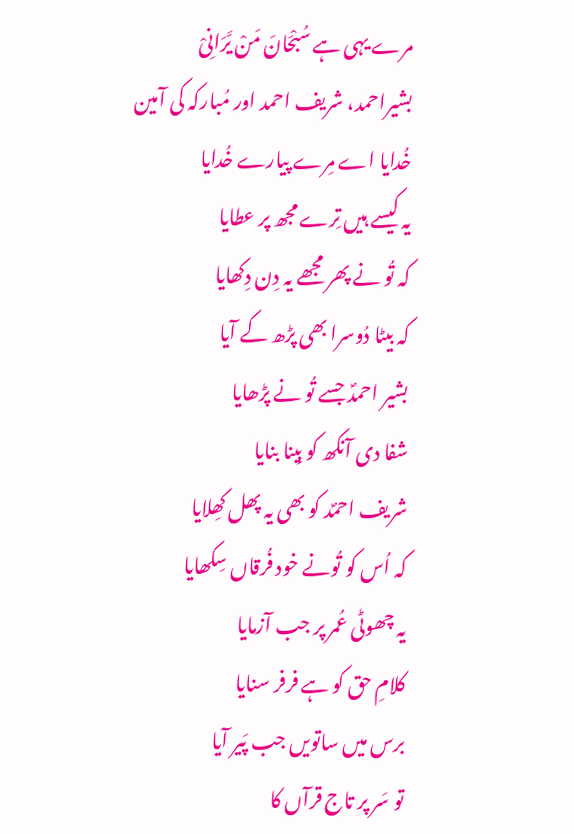مرے یہی ہے سُبْحَانَ مَنْ یَّرَانِیْ
بشیراحمد، شریف احمد اور مُبارکہ کی آمین
خُدایا اے مِرے پیارے خُدایا
یہ کیسے ہیں تِرے مجھ پر عطایا
کہ تُو نے پھر مجھے یہ دِن دِکھایا
کہ بیٹا دُوسرا بھی پڑھ کے آیا
بشیر احمدؐ جسے تُو نے پڑھایا
شفا دی آنکھ کو بِینا بنایا
شریف احمؐد کو بھی یہ پھل کھِلایا
کہ اُس کو تُونے خود فُرقاں سِکھایا
یہ چھوٹی عُمر پر جب آزمایا
کلامِ حق کو ہے فرفر سنایا
برس میں ساتویں جب پَیر آیا
تو سَر پر تاج قرآں کا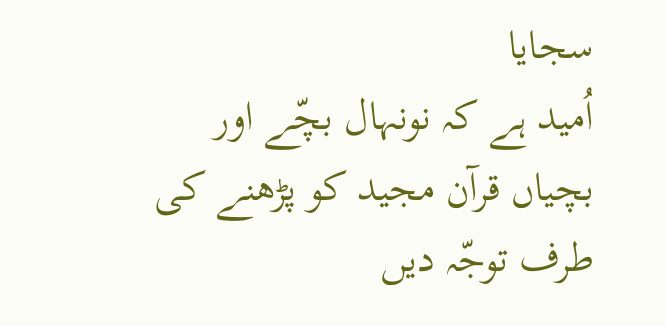سجایا
اُمید ہے کہ نونہال بچّے اور بچیاں قرآن مجید کو پڑھنے کی طرف توجّہ دیں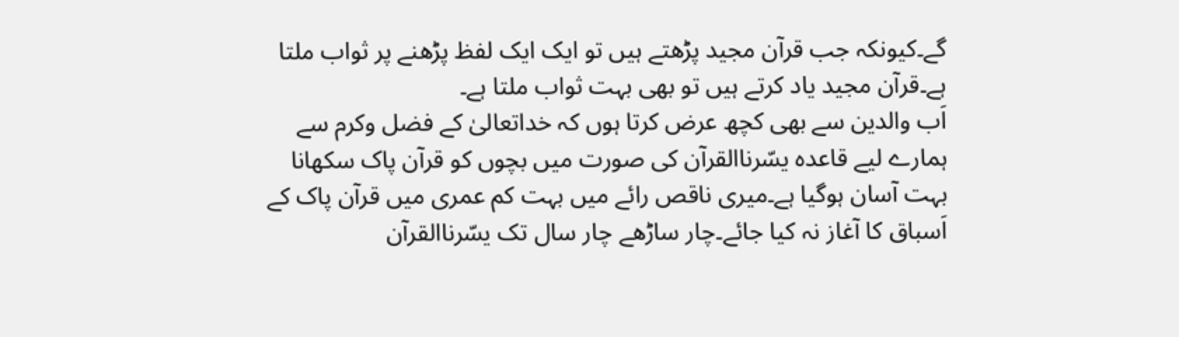گے۔کیونکہ جب قرآن مجید پڑھتے ہیں تو ایک ایک لفظ پڑھنے پر ثواب ملتا ہے۔قرآن مجید یاد کرتے ہیں تو بھی بہت ثواب ملتا ہے۔
اَب والدین سے بھی کچھ عرض کرتا ہوں کہ خداتعالیٰ کے فضل وکرم سے ہمارے لیے قاعدہ یسّرناالقرآن کی صورت میں بچوں کو قرآن پاک سکھانا بہت آسان ہوگیا ہے۔میری ناقص رائے میں بہت کم عمری میں قرآن پاک کے اَسباق کا آغاز نہ کیا جائے۔چار ساڑھے چار سال تک یسّرناالقرآن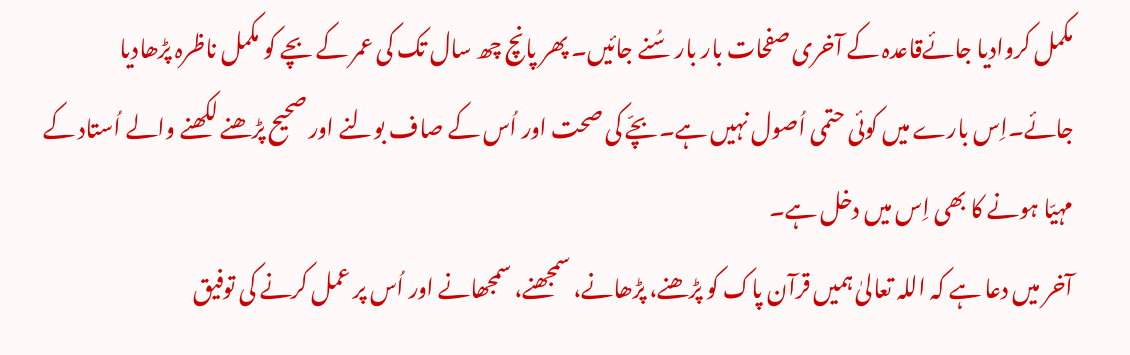مکمل کروادیا جائےقاعدہ کے آخری صفحات بار بار سُنے جائیں۔ پھر پانچ چھ سال تک کی عمر کے بچے کو مکمل ناظرہ پڑھادیا جائے۔اِس بارے میں کوئی حتمی اُصول نہیں ہے۔بچّے کی صحت اور اُس کے صاف بولنے اور صحیح پڑھنے لکھنے والے اُستاد کے مہیّا ہونے کا بھی اِس میں دخل ہے۔
آخر میں دعا ہے کہ اللہ تعالیٰ ہمیں قرآن پاک کو پڑھنے، پڑھانے، سمجھنے، سمجھانے اور اُس پر عمل کرنے کی توفیق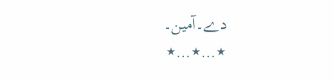دے۔آمین۔
٭…٭…٭